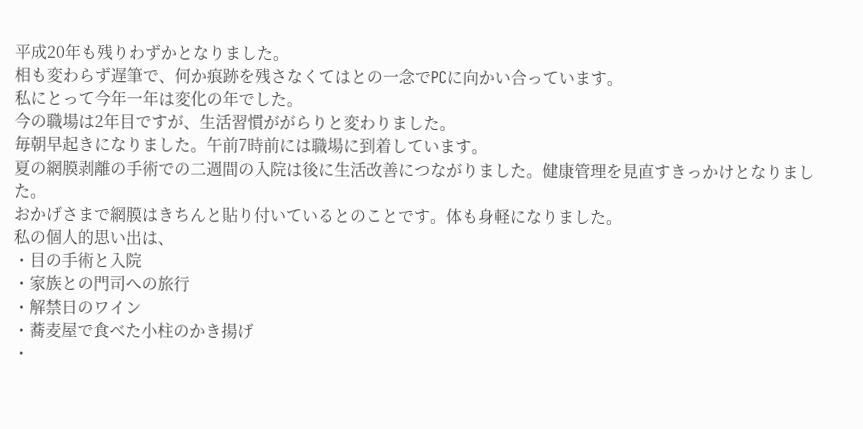平成20年も残りわずかとなりました。
相も変わらず遅筆で、何か痕跡を残さなくてはとの一念でPCに向かい合っています。
私にとって今年一年は変化の年でした。
今の職場は2年目ですが、生活習慣ががらりと変わりました。
毎朝早起きになりました。午前7時前には職場に到着しています。
夏の網膜剥離の手術での二週間の入院は後に生活改善につながりました。健康管理を見直すきっかけとなりました。
おかげさまで網膜はきちんと貼り付いているとのことです。体も身軽になりました。
私の個人的思い出は、
・目の手術と入院
・家族との門司への旅行
・解禁日のワイン
・蕎麦屋で食べた小柱のかき揚げ
・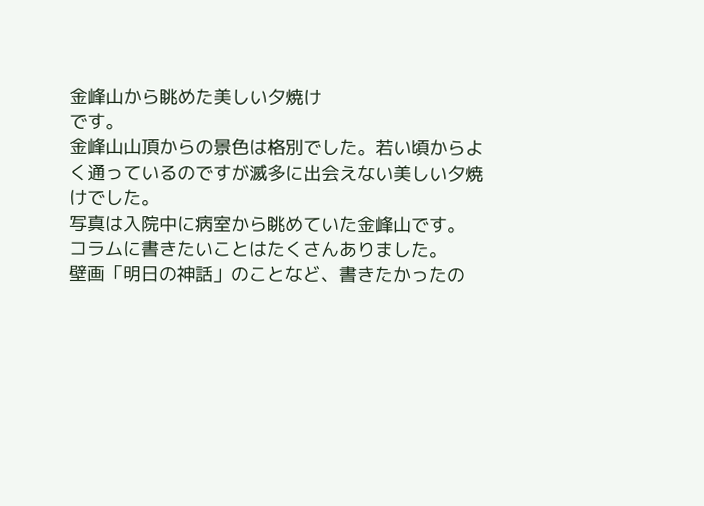金峰山から眺めた美しい夕焼け
です。
金峰山山頂からの景色は格別でした。若い頃からよく通っているのですが滅多に出会えない美しい夕焼けでした。
写真は入院中に病室から眺めていた金峰山です。
コラムに書きたいことはたくさんありました。
壁画「明日の神話」のことなど、書きたかったの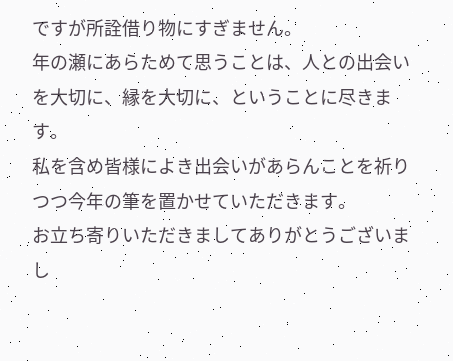ですが所詮借り物にすぎません。
年の瀬にあらためて思うことは、人との出会いを大切に、縁を大切に、ということに尽きます。
私を含め皆様によき出会いがあらんことを祈りつつ今年の筆を置かせていただきます。
お立ち寄りいただきましてありがとうございまし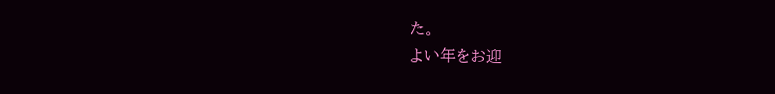た。
よい年をお迎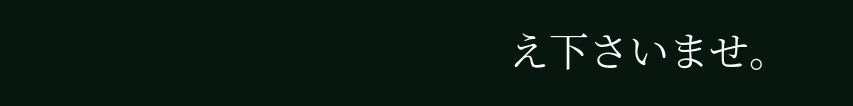え下さいませ。